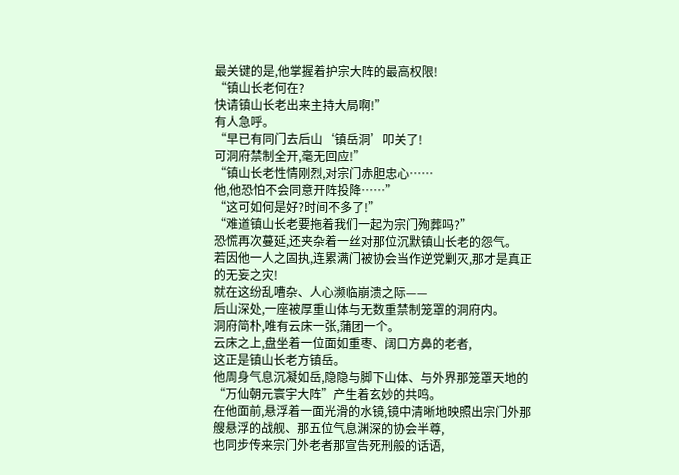最关键的是,他掌握着护宗大阵的最高权限!
“镇山长老何在?
快请镇山长老出来主持大局啊!”
有人急呼。
“早已有同门去后山‘镇岳洞’叩关了!
可洞府禁制全开,毫无回应!”
“镇山长老性情刚烈,对宗门赤胆忠心……
他,他恐怕不会同意开阵投降……”
“这可如何是好?时间不多了!”
“难道镇山长老要拖着我们一起为宗门殉葬吗?”
恐慌再次蔓延,还夹杂着一丝对那位沉默镇山长老的怨气。
若因他一人之固执,连累满门被协会当作逆党剿灭,那才是真正的无妄之灾!
就在这纷乱嘈杂、人心濒临崩溃之际——
后山深处,一座被厚重山体与无数重禁制笼罩的洞府内。
洞府简朴,唯有云床一张,蒲团一个。
云床之上,盘坐着一位面如重枣、阔口方鼻的老者,
这正是镇山长老方镇岳。
他周身气息沉凝如岳,隐隐与脚下山体、与外界那笼罩天地的“万仙朝元寰宇大阵”产生着玄妙的共鸣。
在他面前,悬浮着一面光滑的水镜,镜中清晰地映照出宗门外那艘悬浮的战舰、那五位气息渊深的协会半尊,
也同步传来宗门外老者那宣告死刑般的话语,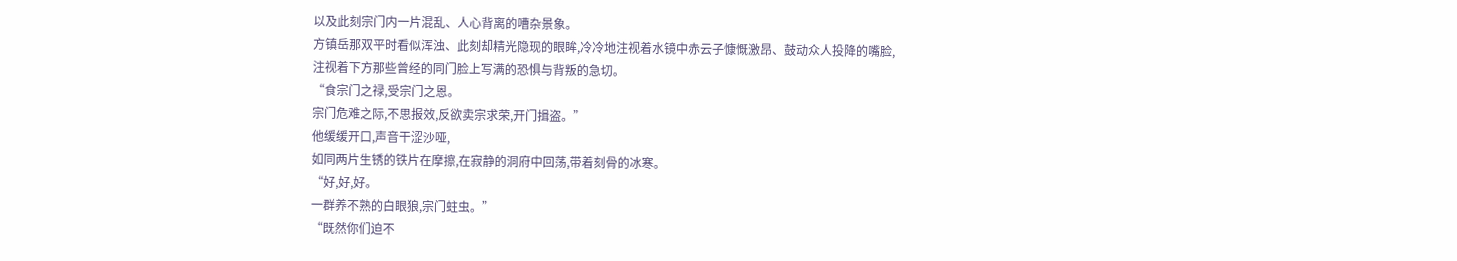以及此刻宗门内一片混乱、人心背离的嘈杂景象。
方镇岳那双平时看似浑浊、此刻却精光隐现的眼眸,冷冷地注视着水镜中赤云子慷慨激昂、鼓动众人投降的嘴脸,
注视着下方那些曾经的同门脸上写满的恐惧与背叛的急切。
“食宗门之禄,受宗门之恩。
宗门危难之际,不思报效,反欲卖宗求荣,开门揖盗。”
他缓缓开口,声音干涩沙哑,
如同两片生锈的铁片在摩擦,在寂静的洞府中回荡,带着刻骨的冰寒。
“好,好,好。
一群养不熟的白眼狼,宗门蛀虫。”
“既然你们迫不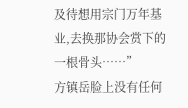及待想用宗门万年基业,去换那协会赏下的一根骨头……”
方镇岳脸上没有任何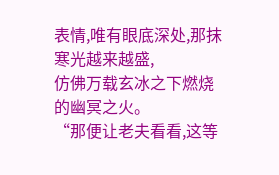表情,唯有眼底深处,那抹寒光越来越盛,
仿佛万载玄冰之下燃烧的幽冥之火。
“那便让老夫看看,这等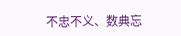不忠不义、数典忘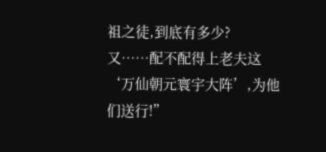祖之徒,到底有多少?
又……配不配得上老夫这‘万仙朝元寰宇大阵’,为他们送行!”